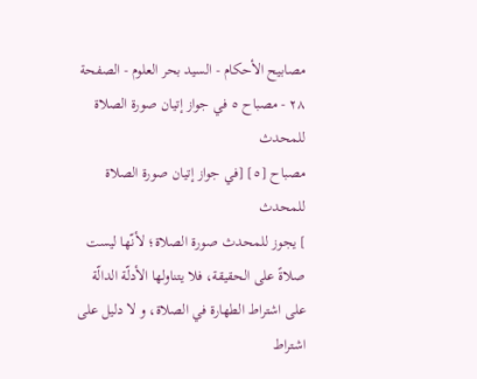مصابيح الأحكام - السيد بحر العلوم - الصفحة ٢٨ - مصباح ٥ في جواز إتيان صورة الصلاة للمحدث
مصباح [٥] [في جواز إتيان صورة الصلاة للمحدث
] يجوز للمحدث صورة الصلاة؛ لأنّها ليست صلاةً على الحقيقة، فلا يتناولها الأدلّة الدالّة على اشتراط الطهارة في الصلاة، و لا دليل على اشتراط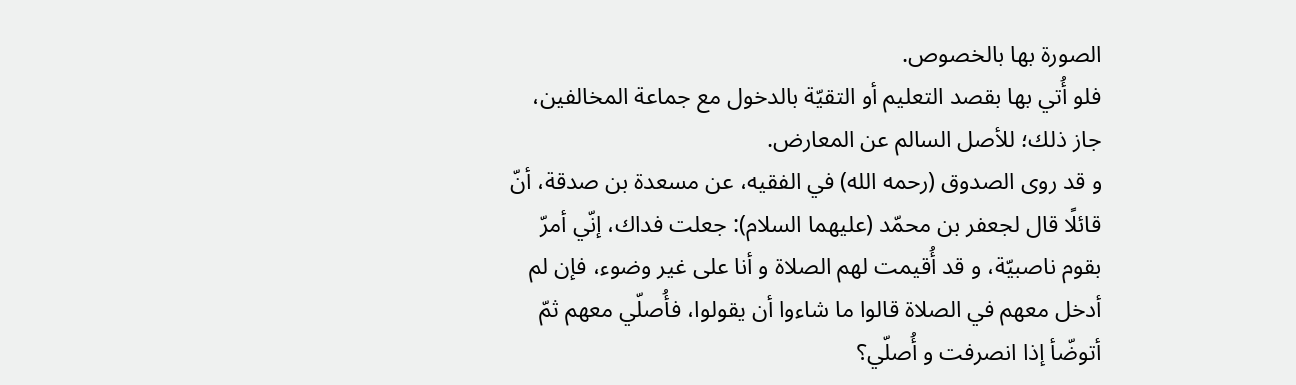الصورة بها بالخصوص.
فلو أُتي بها بقصد التعليم أو التقيّة بالدخول مع جماعة المخالفين، جاز ذلك؛ للأصل السالم عن المعارض.
و قد روى الصدوق (رحمه الله) في الفقيه، عن مسعدة بن صدقة، أنّ قائلًا قال لجعفر بن محمّد (عليهما السلام): جعلت فداك، إنّي أمرّ بقوم ناصبيّة، و قد أُقيمت لهم الصلاة و أنا على غير وضوء، فإن لم أدخل معهم في الصلاة قالوا ما شاءوا أن يقولوا، فأُصلّي معهم ثمّ أتوضّأ إذا انصرفت و أُصلّي؟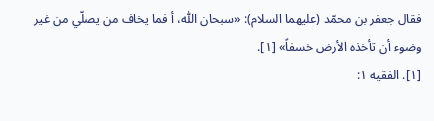فقال جعفر بن محمّد (عليهما السلام): «سبحان اللّٰه، أ فما يخاف من يصلّي من غير وضوء أن تأخذه الأرض خسفاً» [١].
[١]. الفقيه ١: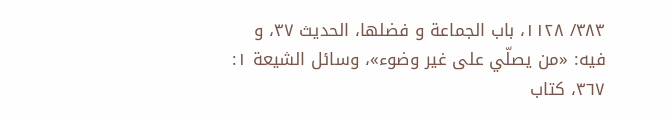٣٨٣/ ١١٢٨، باب الجماعة و فضلها، الحديث ٣٧، و فيه: «من يصلّي على غير وضوء»، وسائل الشيعة ١: ٣٦٧، كتاب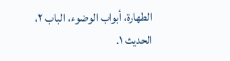الطهارة، أبواب الوضوء، الباب ٢، الحديث ١.